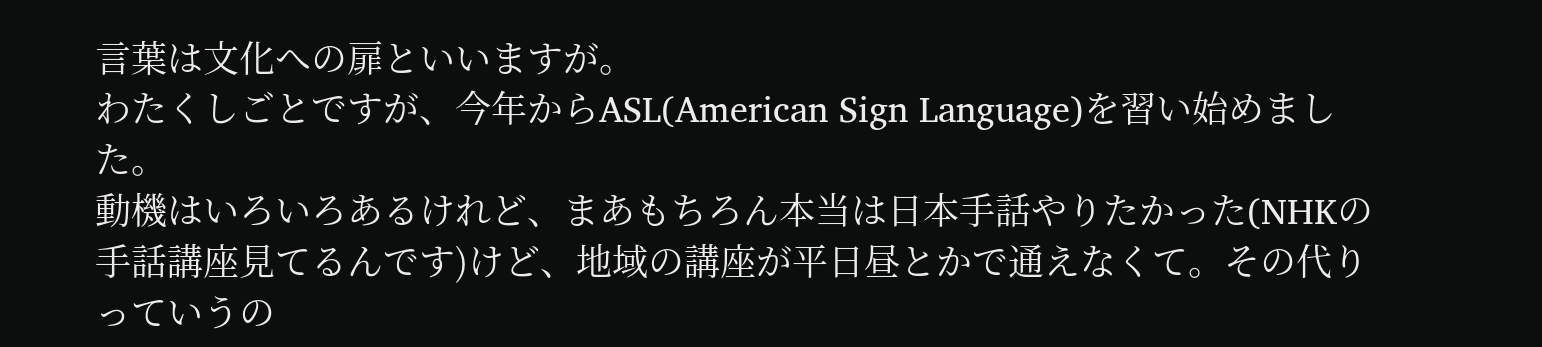言葉は文化への扉といいますが。
わたくしごとですが、今年からASL(American Sign Language)を習い始めました。
動機はいろいろあるけれど、まあもちろん本当は日本手話やりたかった(NHKの手話講座見てるんです)けど、地域の講座が平日昼とかで通えなくて。その代りっていうの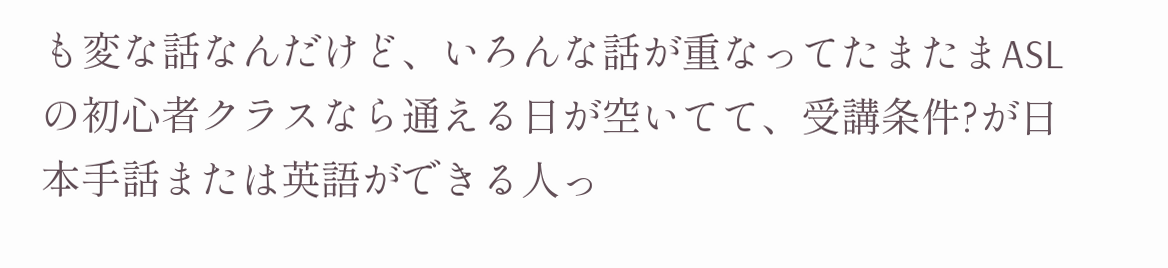も変な話なんだけど、いろんな話が重なってたまたまASLの初心者クラスなら通える日が空いてて、受講条件?が日本手話または英語ができる人っ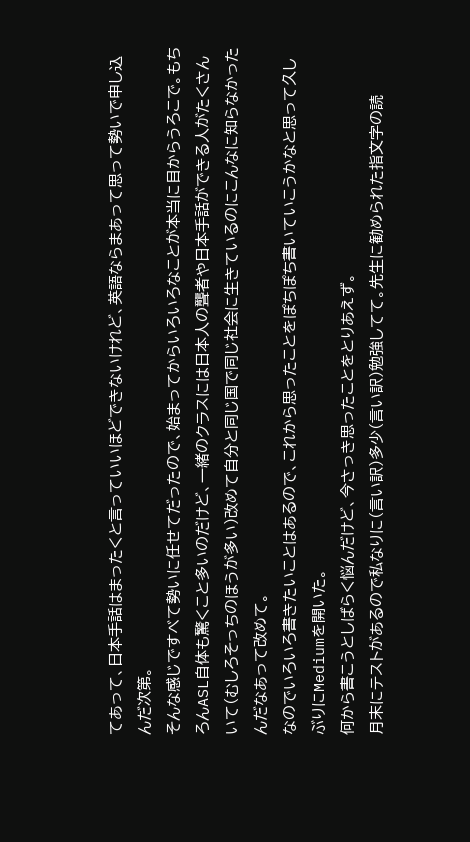てあって、日本手話はまったくと言っていいほどできないけれど、英語ならまあって思って勢いで申し込んだ次第。
そんな感じですべて勢いに任せてだったので、始まってからいろいろなことが本当に目からうろこで。もちろんASL自体も驚くこと多いのだけど、一緒のクラスには日本人の聾者や日本手話ができる人がたくさんいて(むしろそっちのほうが多い)改めて自分と同じ国で同じ社会に生きているのにこんなに知らなかったんだなあって改めて。
なのでいろいろ書きたいことはあるので、これから思ったことをぽちぽち書いていこうかなと思って久しぶりにMediumを開いた。
何から書こうとしばらく悩んだけど、今さっき思ったことをとりあえず。
月末にテストがあるので私なりに(言い訳)多少(言い訳)勉強してて。先生に勧められた指文字の読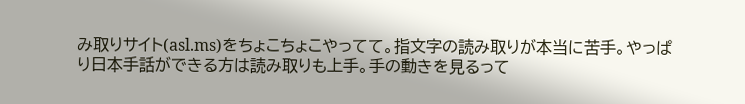み取りサイト(asl.ms)をちょこちょこやってて。指文字の読み取りが本当に苦手。やっぱり日本手話ができる方は読み取りも上手。手の動きを見るって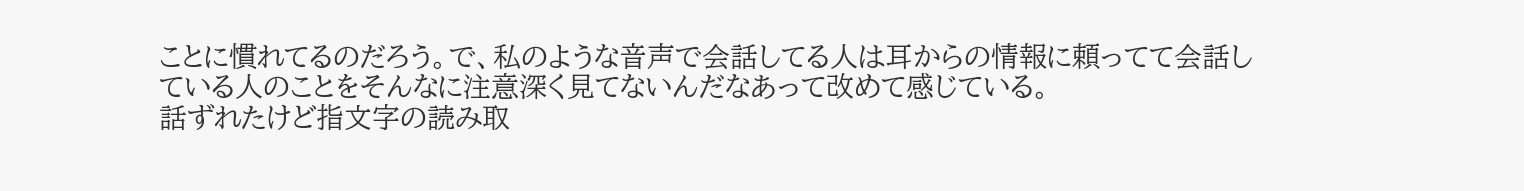ことに慣れてるのだろう。で、私のような音声で会話してる人は耳からの情報に頼ってて会話している人のことをそんなに注意深く見てないんだなあって改めて感じている。
話ずれたけど指文字の読み取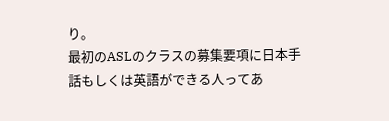り。
最初のASLのクラスの募集要項に日本手話もしくは英語ができる人ってあ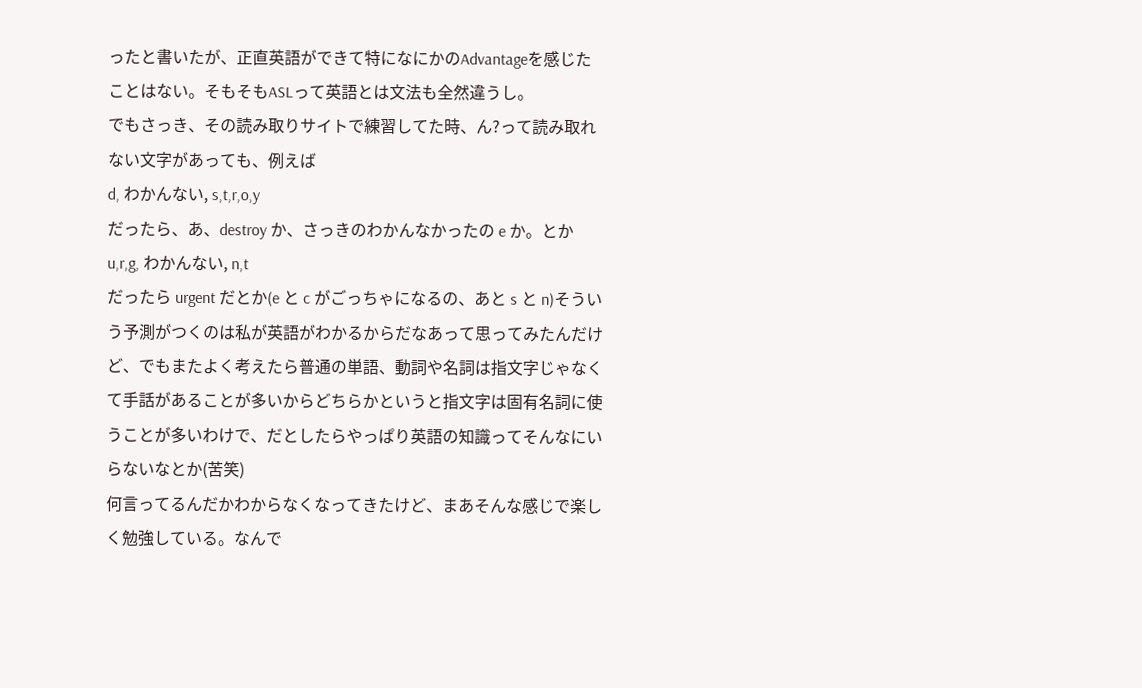ったと書いたが、正直英語ができて特になにかのAdvantageを感じたことはない。そもそもASLって英語とは文法も全然違うし。
でもさっき、その読み取りサイトで練習してた時、ん?って読み取れない文字があっても、例えば
d, わかんない, s,t,r,o,y
だったら、あ、destroy か、さっきのわかんなかったの e か。とか
u,r,g, わかんない, n,t
だったら urgent だとか(e と c がごっちゃになるの、あと s と n)そういう予測がつくのは私が英語がわかるからだなあって思ってみたんだけど、でもまたよく考えたら普通の単語、動詞や名詞は指文字じゃなくて手話があることが多いからどちらかというと指文字は固有名詞に使うことが多いわけで、だとしたらやっぱり英語の知識ってそんなにいらないなとか(苦笑)
何言ってるんだかわからなくなってきたけど、まあそんな感じで楽しく勉強している。なんで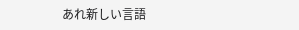あれ新しい言語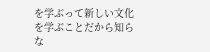を学ぶって新しい文化を学ぶことだから知らな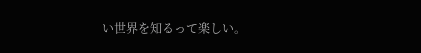い世界を知るって楽しい。